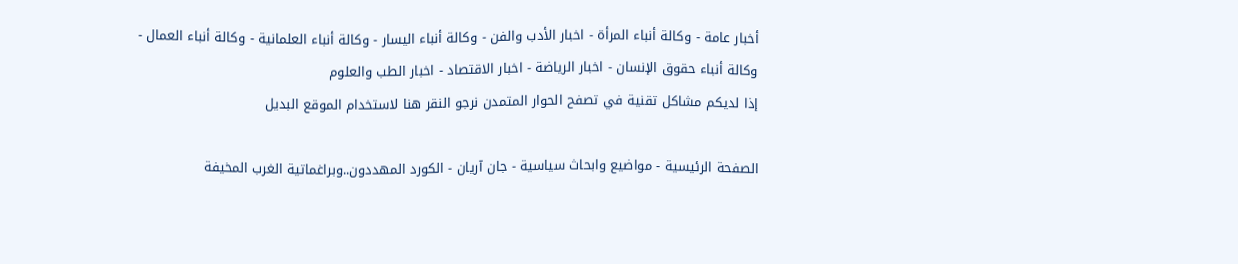أخبار عامة - وكالة أنباء المرأة - اخبار الأدب والفن - وكالة أنباء اليسار - وكالة أنباء العلمانية - وكالة أنباء العمال - وكالة أنباء حقوق الإنسان - اخبار الرياضة - اخبار الاقتصاد - اخبار الطب والعلوم
إذا لديكم مشاكل تقنية في تصفح الحوار المتمدن نرجو النقر هنا لاستخدام الموقع البديل

الصفحة الرئيسية - مواضيع وابحاث سياسية - جان آريان - الكورد المهددون..وبراغماتية الغرب المخيفة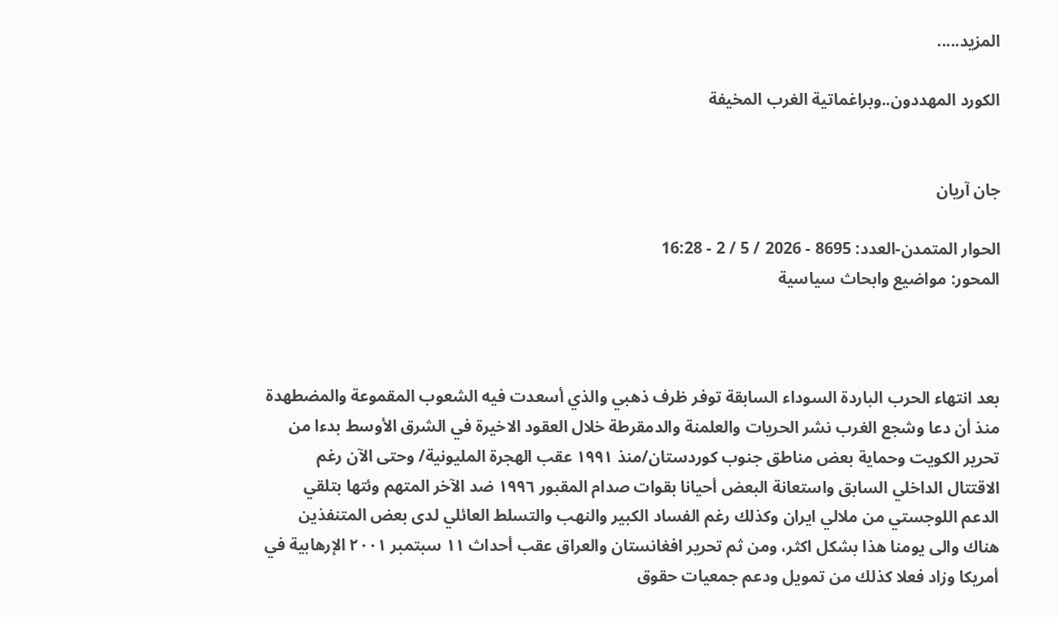المزيد.....

الكورد المهددون..وبراغماتية الغرب المخيفة


جان آريان

الحوار المتمدن-العدد: 8695 - 2026 / 5 / 2 - 16:28
المحور: مواضيع وابحاث سياسية



بعد انتهاء الحرب الباردة السوداء السابقة توفر ظرف ذهبي والذي أسعدت فيه الشعوب المقموعة والمضطهدة منذ أن دعا وشجع الغرب نشر الحريات والعلمنة والدمقرطة خلال العقود الاخيرة في الشرق الأوسط بدءا من تحرير الكويت وحماية بعض مناطق جنوب كوردستان/منذ ١٩٩١ عقب الهجرة المليونية/ وحتى الآن رغم الاقتتال الداخلي السابق واستعانة البعض أحيانا بقوات صدام المقبور ١٩٩٦ ضد الآخر المتهم وئتها بتلقي الدعم اللوجستي من ملالي ايران وكذلك رغم الفساد الكبير والنهب والتسلط العائلي لدى بعض المتنفذين هناك والى يومنا هذا بشكل اكثر، ومن ثم تحرير افغانستان والعراق عقب أحداث ١١ سبتمبر ٢٠٠١ الإرهابية في أمريكا وزاد فعلا كذلك من تمويل ودعم جمعيات حقوق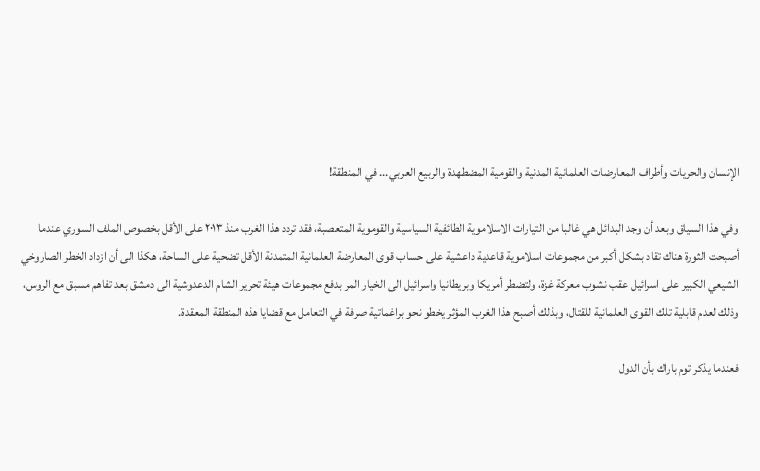الإنسان والحريات وأطراف المعارضات العلمانية المدنية والقومية المضطهدة والربيع العربي... في المنطقة!

وفي هذا السياق وبعد أن وجد البدائل هي غالبا من التيارات الاسلاموية الطائفية السياسية والقوموية المتعصبة، فقد تردد هذا الغرب منذ ٢٠١٣ على الأقل بخصوص الملف السوري عندما أصبحت الثورة هناك تقاد بشكل أكبر من مجموعات اسلاموية قاعدية داعشية على حساب قوى المعارضة العلمانية المتمدنة الأقل تضحية على الساحة، هكذا الى أن ازداد الخطر الصاروخي الشيعي الكبير على اسرائيل عقب نشوب معركة غزة، ولتضطر أمريكا وبريطانيا واسرائيل الى الخيار المر بدفع مجموعات هيئة تحرير الشام الدعدوشية الى دمشق بعد تفاهم مسبق مع الروس، وذلك لعدم قابلية تلك القوى العلمانية للقتال، وبذلك أصبح هذا الغرب المؤثر يخطو نحو براغماتية صرفة في التعامل مع قضايا هذه المنطقة المعقدة.

فعندما يذكر توم باراك بأن الدول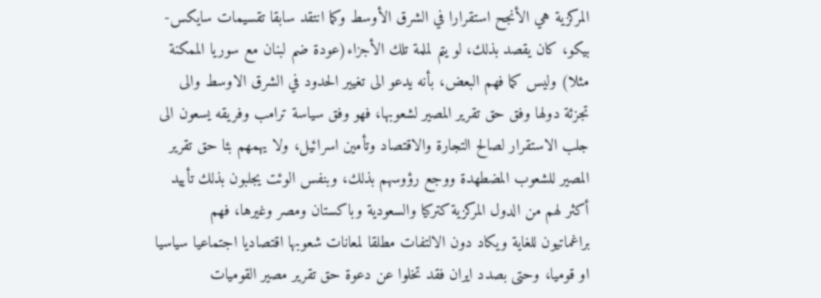المركزية هي الأنجح استقرارا في الشرق الأوسط وكما انتقد سابقا تقسيمات سايكس-بيكو، كان يقصد بذلك، لو يتم لملمة تلك الأجزاء(عودة ضم لبنان مع سوريا الممكنة مثلا) وليس كما فهم البعض، بأنه يدعو الى تغيير الحدود في الشرق الاوسط والى تجزئة دولها وفق حق تقرير المصير لشعوبها، فهو وفق سياسة ترامب وفريقه يسعون الى جلب الاستقرار لصالح التجارة والاقتصاد وتأمين اسرائيل، ولا يهمهم بئا حق تقرير المصير للشعوب المضطهدة ووجع رؤوسهم بذلك، وبنفس الوئت يجلبون بذلك تأييد أكثر لهم من الدول المركزية كتركيا والسعودية وباكستان ومصر وغيرها، فهم براغماتيون للغاية ويكاد دون الالتفات مطلقا لمعانات شعوبها اقتصاديا اجتماعيا سياسيا او قوميا، وحتى بصدد ايران فقد تخلوا عن دعوة حق تقرير مصير القوميات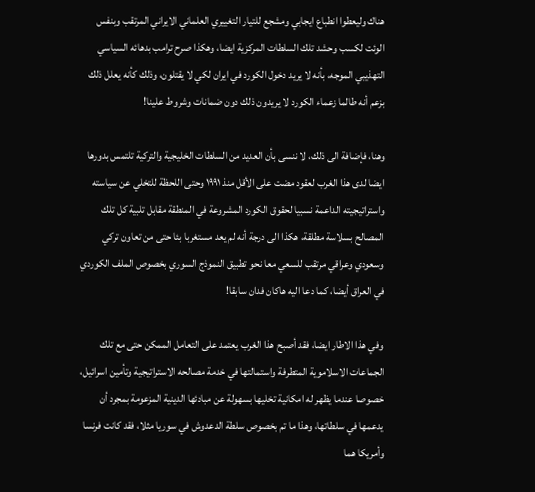هناك وليعطوا انطباع ايجابي ومشجع للتيار التغييري العلماني الايراني المرتقب وبنفس الوئت لكسب وحشد تلك السلطات المركزية ايضا، وهكذا صرح ترامب بدهائه السياسي التهذيبي الموجه، بأنه لا يريد دخول الكورد في ايران لكي لا يقتلون، وذلك كأنه يعلل ذلك بزعم أنه طالما زعماء الكورد لا يريدون ذلك دون ضمانات وشروط علينا!

وهنا، فإضافة الى ذلك، لا ننسى بأن العديد من السلطات الخليجية والتركية تلتمس بدورها ايضا لدى هذا الغرب لعقود مضت على الأقل منذ ١٩٩١ وحتى اللحظة للتخلي عن سياسته واستراتيجيته الداعمة نسبيا لحقوق الكورد المشروعة في المنطقة مقابل تلبية كل تلك المصالح بسلاسة مطلقة، هكذا الى درجة أنه لم يعد مستغربا بئا حتى من تعاون تركي وسعودي وعراقي مرتقب للسعي معا نحو تطبيق النموذج السوري بخصوص الملف الكوردي في العراق أيضا، كما دعا اليه هاكان فدان سابقا!

وفي هذا الاطار ايضا، فقد أصبح هذا الغرب يعتمد على التعامل الممكن حتى مع تلك الجماعات الاسلاموية المتطرفة واستمالتها في خدمة مصالحه الاستراتيجية وتأمين اسرائيل، خصوصا عندما يظهر له امكانية تخليها بسهولة عن مبادئها الدينية المزعومة بمجرد أن يدعمها في سلطاتها، وهذا ما تم بخصوص سلطة الدعدوش في سوريا مثلا، فقد كانت فرنسا وأمريكا هما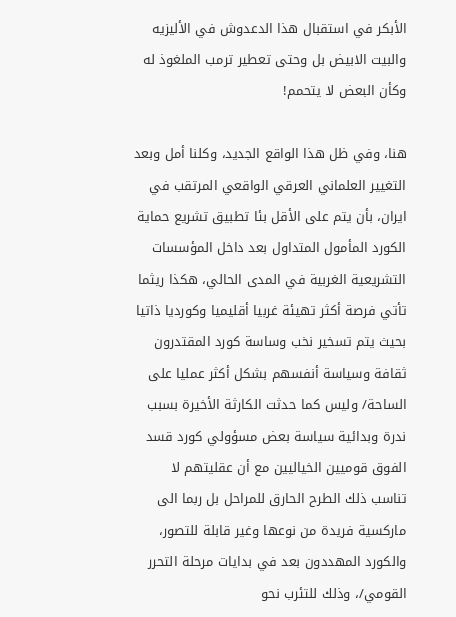الأبكر في استقبال هذا الدعدوش في الأليزيه والبيت الابيض بل وحتى تعطير ترمب الملغوذ له وكأن البعض لا يتحمم!

هنا، وفي ظل هذا الواقع الجديد، وكلنا أمل وبعد التغيير العلماني العرقي الواقعي المرتقب في ايران، بأن يتم على الأقل بئا تطبيق تشريع حماية الكورد المأمول المتداول بعد داخل المؤسسات التشريعية الغربية في المدى الحالي، هكذا ريثما تأتي فرصة أكثر تهيئة غربيا أقليميا وكورديا ذاتيا بحيث يتم تسخير نخب وساسة كورد المقتدرون ثقافة وسياسة أنفسهم بشكل أكثر عمليا على الساحة/ وليس كما حدثت الكارثة الأخيرة بسبب ندرة وبدائية سياسة بعض مسؤولي كورد قسد الفوق قوميين الخياليين مع أن عقليتهم لا تناسب ذلك الطرح الحارق للمراحل بل ربما الى ماركسية فريدة من نوعها وغير قابلة للتصور، والكورد المهددون بعد في بدايات مرحلة التحرر القومي/، وذلك للتئرب نحو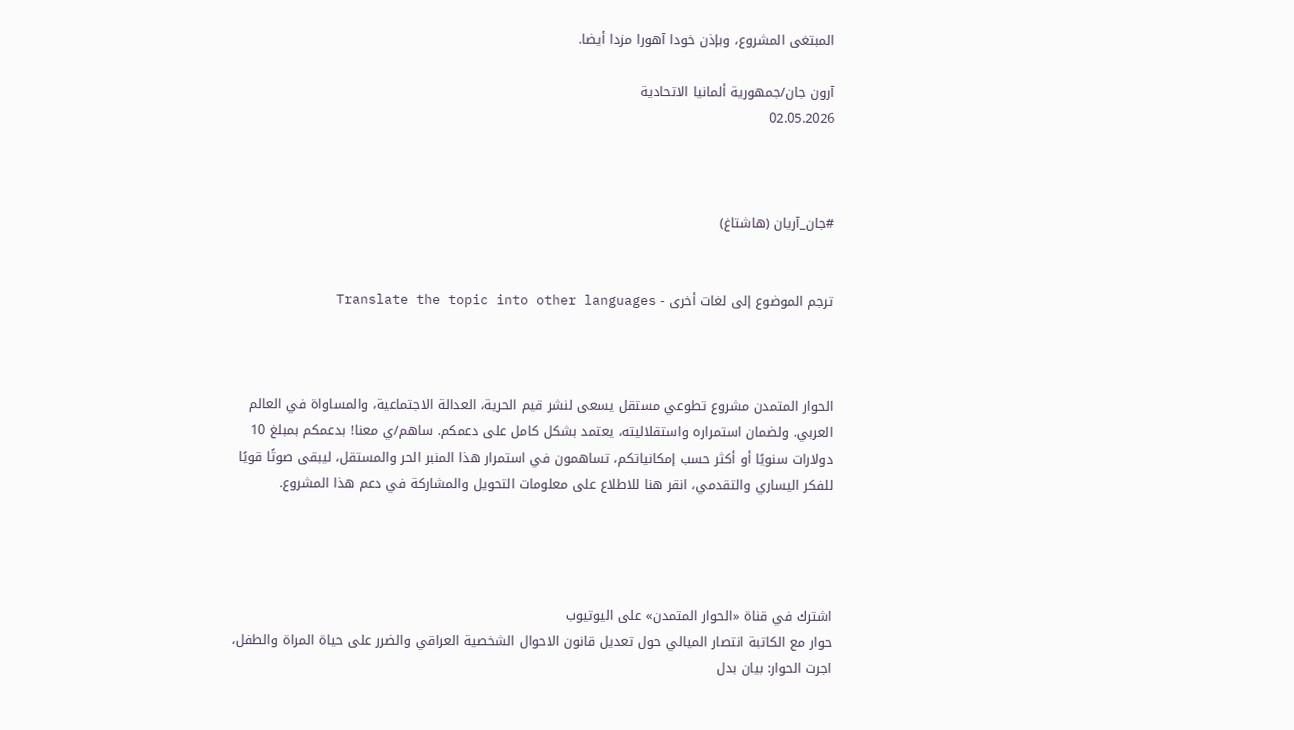المبتغى المشروع، وبإذن خودا آهورا مزدا أيضا.

آرون جان/جمهورية ألمانيا الاتحادية
02.05.2026



#جان_آريان (هاشتاغ)


ترجم الموضوع إلى لغات أخرى - Translate the topic into other languages



الحوار المتمدن مشروع تطوعي مستقل يسعى لنشر قيم الحرية، العدالة الاجتماعية، والمساواة في العالم العربي. ولضمان استمراره واستقلاليته، يعتمد بشكل كامل على دعمكم. ساهم/ي معنا! بدعمكم بمبلغ 10 دولارات سنويًا أو أكثر حسب إمكانياتكم، تساهمون في استمرار هذا المنبر الحر والمستقل، ليبقى صوتًا قويًا للفكر اليساري والتقدمي، انقر هنا للاطلاع على معلومات التحويل والمشاركة في دعم هذا المشروع.




اشترك في قناة «الحوار المتمدن» على اليوتيوب
حوار مع الكاتبة انتصار الميالي حول تعديل قانون الاحوال الشخصية العراقي والضرر على حياة المراة والطفل، اجرت الحوار: بيان بدل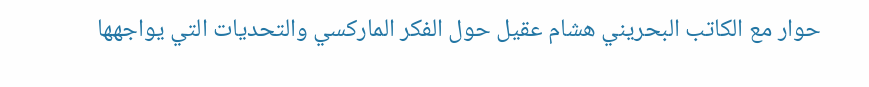حوار مع الكاتب البحريني هشام عقيل حول الفكر الماركسي والتحديات التي يواجهها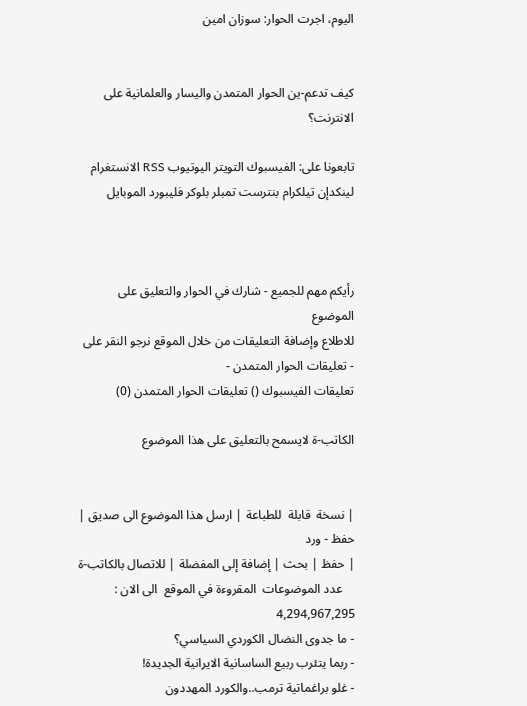اليوم، اجرت الحوار: سوزان امين


كيف تدعم-ين الحوار المتمدن واليسار والعلمانية على الانترنت؟

تابعونا على: الفيسبوك التويتر اليوتيوب RSS الانستغرام لينكدإن تيلكرام بنترست تمبلر بلوكر فليبورد الموبايل



رأيكم مهم للجميع - شارك في الحوار والتعليق على الموضوع
للاطلاع وإضافة التعليقات من خلال الموقع نرجو النقر على - تعليقات الحوار المتمدن -
تعليقات الفيسبوك () تعليقات الحوار المتمدن (0)

الكاتب-ة لايسمح بالتعليق على هذا الموضوع


| نسخة  قابلة  للطباعة | ارسل هذا الموضوع الى صديق | حفظ - ورد
| حفظ | بحث | إضافة إلى المفضلة | للاتصال بالكاتب-ة
    عدد الموضوعات  المقروءة في الموقع  الى الان : 4,294,967,295
- ما جدوى النضال الكوردي السياسي؟
- ربما يتئرب ربيع الساسانية الايرانية الجديدة!
- غلو براغماتية ترمب..والكورد المهددون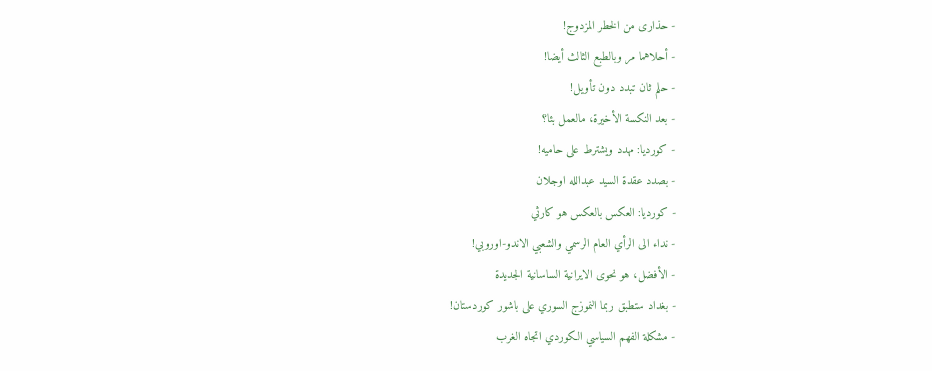- حذارى من الخطر المزدوج!
- أحلاهما مر وبالطبع الثالث أيضا!
- حلم ثان تبدد دون تأويل!
- بعد النكسة الأخيرة، مالعمل بئا؟
- كورديا: مهدد ويشترط على حاميه!
- بصدد عقدة السيد عبدالله اوجلان
- كورديا: العكس بالعكس هو كارثي
- نداء الى الرأي العام الرسمي والشعبي الاندو-اوروبي!
- الأفضل، هو نحوى الايرانية الساسانية الجديدة
- بغداد ستطبق ربما النموزج السوري على باشور كوردستان!
- مشكلة الفهم السياسي الكوردي اتجاه الغرب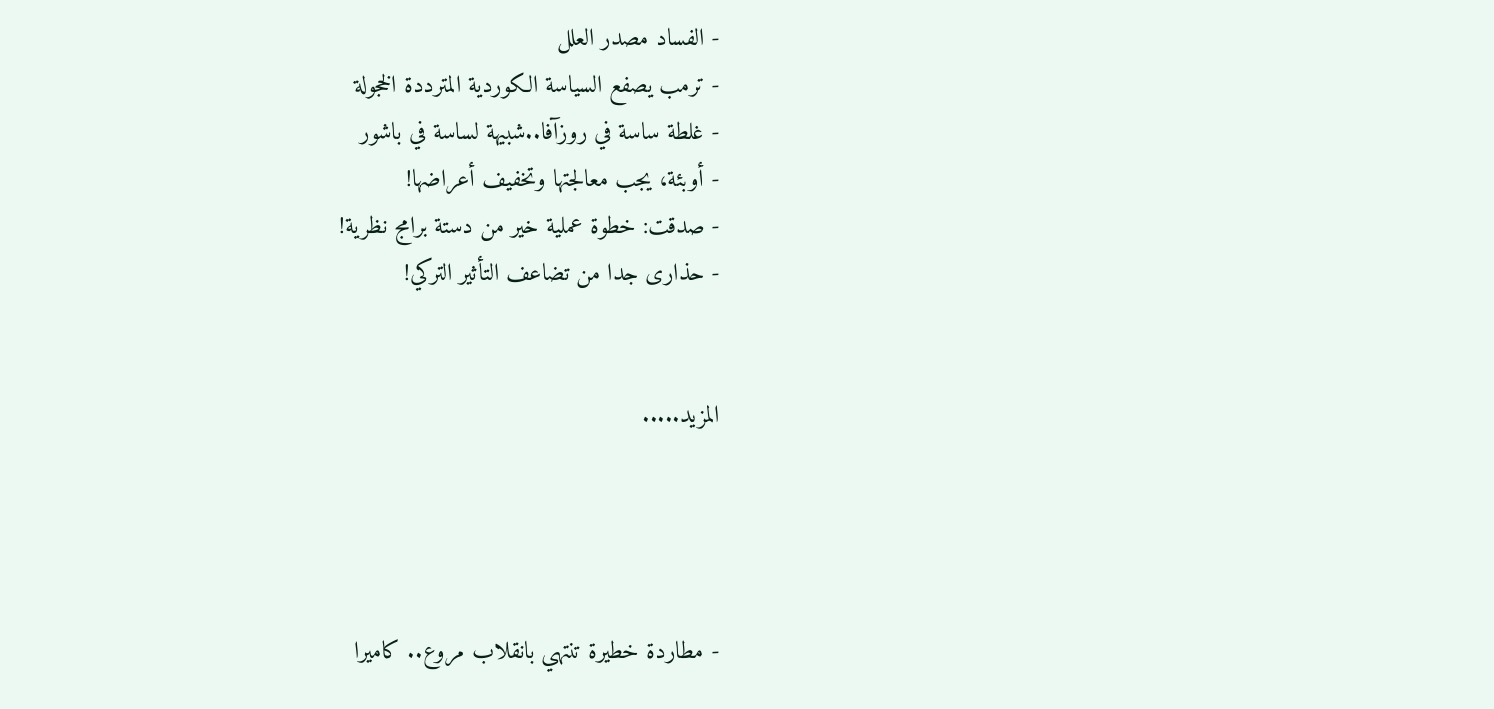- الفساد مصدر العلل
- ترمب يصفع السياسة الكوردية المترددة الخجولة
- غلطة ساسة في روزآفا..شبيهة لساسة في باشور
- أوبئة، يجب معالجتها وتخفيف أعراضها!
- صدقت: خطوة عملية خير من دستة برامج نظرية!
- حذارى جدا من تضاعف التأثير التركي!


المزيد.....




- مطاردة خطيرة تنتهي بانقلاب مروع.. كاميرا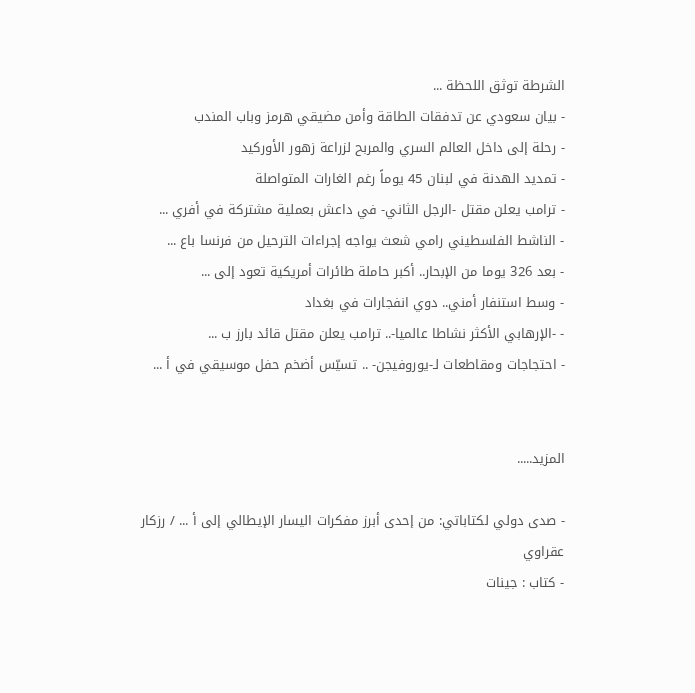الشرطة توثق اللحظة ...
- بيان سعودي عن تدفقات الطاقة وأمن مضيقي هرمز وباب المندب
- رحلة إلى داخل العالم السري والمربح لزراعة زهور الأوركيد
- تمديد الهدنة في لبنان 45 يوماً رغم الغارات المتواصلة
- ترامب يعلن مقتل -الرجل الثاني- في داعش بعملية مشتركة في أفري ...
- الناشط الفلسطيني رامي شعث يواجه إجراءات الترحيل من فرنسا باع ...
- بعد 326 يوما من الإبحار.. أكبر حاملة طائرات أمريكية تعود إلى ...
- وسط استنفار أمني.. دوي انفجارات في بغداد
- -الإرهابي الأكثر نشاطا عالميا-.. ترامب يعلن مقتل قائد بارز ب ...
- احتجاجات ومقاطعات لـ-يوروفيجن- .. تسيّس أضخم حفل موسيقي في أ ...


المزيد.....

- صدى دولي لكتاباتي: من إحدى أبرز مفكرات اليسار الإيطالي إلى أ ... / رزكار عقراوي
- كتاب : جينات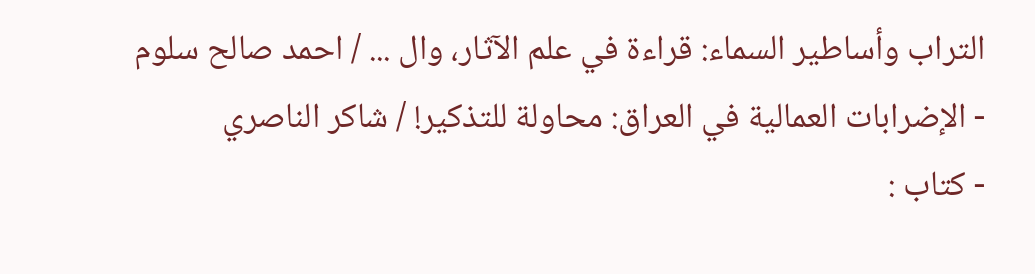التراب وأساطير السماء: قراءة في علم الآثار، وال ... / احمد صالح سلوم
- الإضرابات العمالية في العراق: محاولة للتذكير! / شاكر الناصري
- كتاب :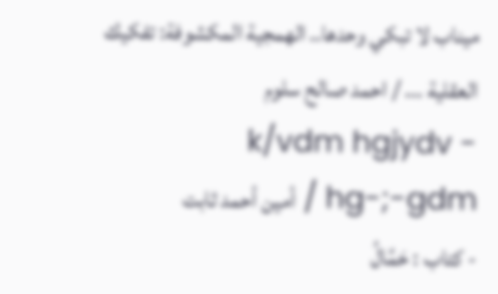ميناب لا تبكي وحدها.. الهمجية المكشوفة: تفكيك العقلية ... / احمد صالح سلوم
- k/vdm hgjydv hg-;-gdm / أمين أحمد ثابت
- كتاب : حَمَّالُ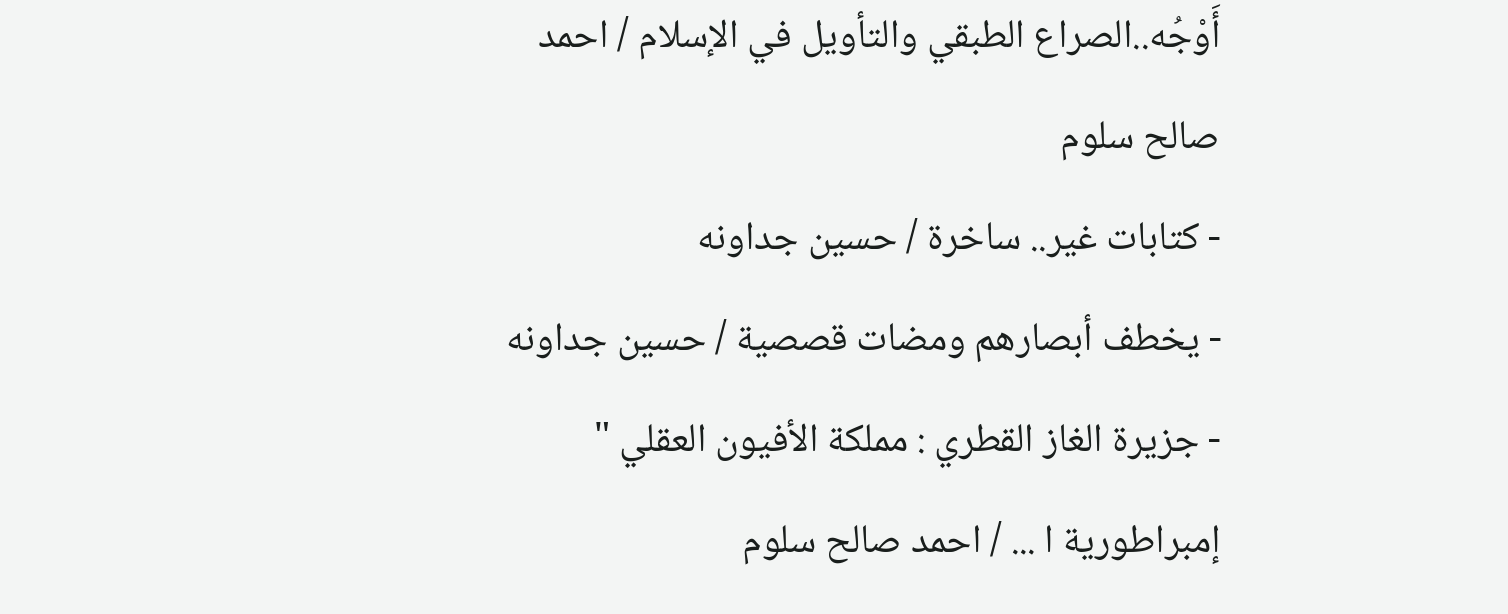أَوْجُه..الصراع الطبقي والتأويل في الإسلام / احمد صالح سلوم
- كتابات غير.. ساخرة / حسين جداونه
- يخطف أبصارهم ومضات قصصية / حسين جداونه
- جزيرة الغاز القطري : مملكة الأفيون العقلي " إمبراطورية ا ... / احمد صالح سلوم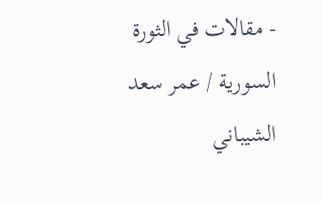- مقالات في الثورة السورية / عمر سعد الشيباني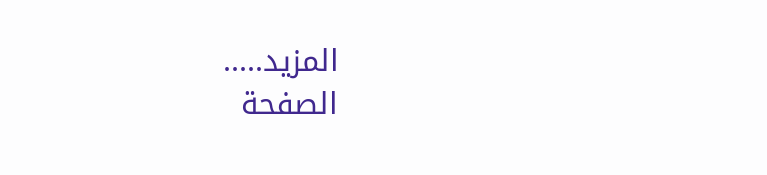المزيد.....
الصفحة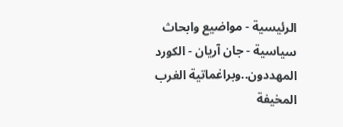الرئيسية - مواضيع وابحاث سياسية - جان آريان - الكورد المهددون..وبراغماتية الغرب المخيفة